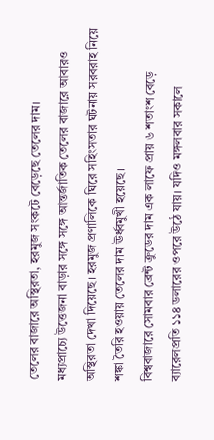তেলের বাজারে অস্থিরতা, হরমুজ সংকটে বেড়েছে তেলের দাম।
মধ্যপ্রাচ্যে উত্তেজনা বাড়ার সঙ্গে সঙ্গে আন্তর্জাতিক তেলের বাজারে আবারও অস্থিরতা দেখা দিয়েছে। হরমুজ প্রণালিকে ঘিরে সহিংসতার ঘটনায় সরবরাহ নিয়ে শঙ্কা তৈরি হওয়ায় তেলের দাম ঊর্ধ্বমুখী হয়েছে।
বিশ্ববাজারে সোমবার ব্রেন্ট ক্রুডের দাম এক লাফে প্রায় ৬ শতাংশ বেড়ে ব্যারেলপ্রতি ১১৪ ডলারের ওপরে উঠে যায়। যদিও মঙ্গলবার সকালে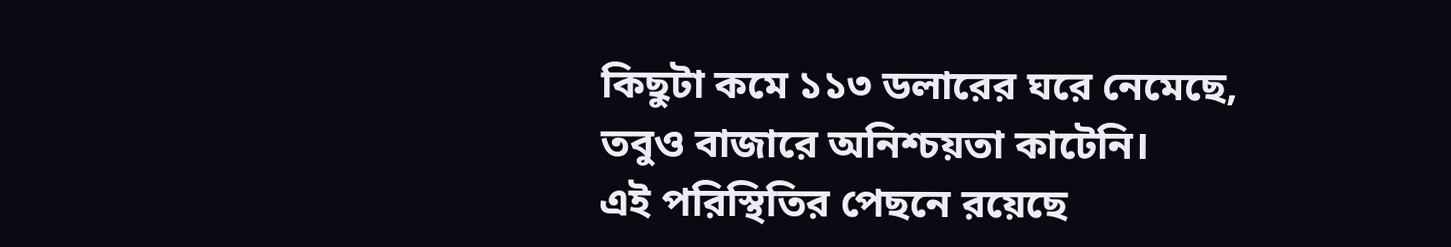কিছুটা কমে ১১৩ ডলারের ঘরে নেমেছে, তবুও বাজারে অনিশ্চয়তা কাটেনি।
এই পরিস্থিতির পেছনে রয়েছে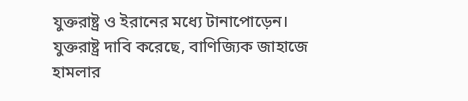যুক্তরাষ্ট্র ও ইরানের মধ্যে টানাপোড়েন। যুক্তরাষ্ট্র দাবি করেছে, বাণিজ্যিক জাহাজে হামলার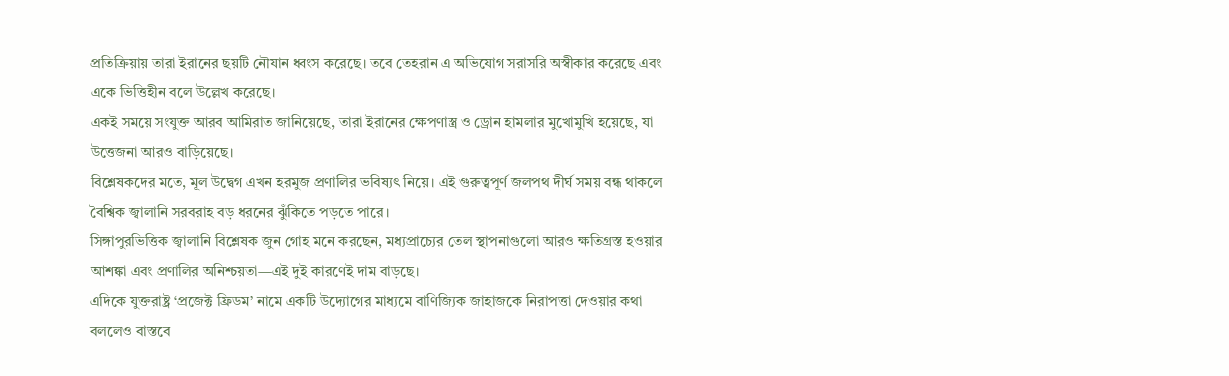প্রতিক্রিয়ায় তারা ইরানের ছয়টি নৌযান ধ্বংস করেছে। তবে তেহরান এ অভিযোগ সরাসরি অস্বীকার করেছে এবং একে ভিত্তিহীন বলে উল্লেখ করেছে।
একই সময়ে সংযুক্ত আরব আমিরাত জানিয়েছে, তারা ইরানের ক্ষেপণাস্ত্র ও ড্রোন হামলার মুখোমুখি হয়েছে, যা উত্তেজনা আরও বাড়িয়েছে।
বিশ্লেষকদের মতে, মূল উদ্বেগ এখন হরমুজ প্রণালির ভবিষ্যৎ নিয়ে। এই গুরুত্বপূর্ণ জলপথ দীর্ঘ সময় বন্ধ থাকলে বৈশ্বিক জ্বালানি সরবরাহ বড় ধরনের ঝুঁকিতে পড়তে পারে।
সিঙ্গাপুরভিত্তিক জ্বালানি বিশ্লেষক জুন গোহ মনে করছেন, মধ্যপ্রাচ্যের তেল স্থাপনাগুলো আরও ক্ষতিগ্রস্ত হওয়ার আশঙ্কা এবং প্রণালির অনিশ্চয়তা—এই দুই কারণেই দাম বাড়ছে।
এদিকে যুক্তরাষ্ট্র ‘প্রজেক্ট ফ্রিডম’ নামে একটি উদ্যোগের মাধ্যমে বাণিজ্যিক জাহাজকে নিরাপত্তা দেওয়ার কথা বললেও বাস্তবে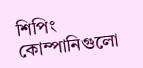শিপিং কোম্পানিগুলো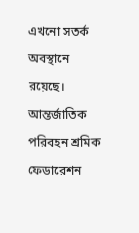এখনো সতর্ক অবস্থানে রয়েছে।
আন্তর্জাতিক পরিবহন শ্রমিক ফেডারেশন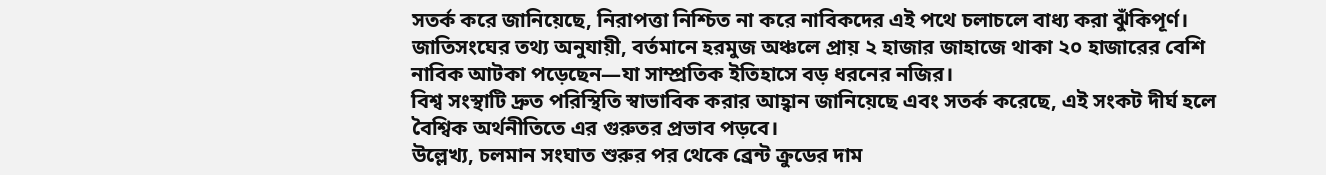সতর্ক করে জানিয়েছে, নিরাপত্তা নিশ্চিত না করে নাবিকদের এই পথে চলাচলে বাধ্য করা ঝুঁকিপূর্ণ।
জাতিসংঘের তথ্য অনুযায়ী, বর্তমানে হরমুজ অঞ্চলে প্রায় ২ হাজার জাহাজে থাকা ২০ হাজারের বেশি নাবিক আটকা পড়েছেন—যা সাম্প্রতিক ইতিহাসে বড় ধরনের নজির।
বিশ্ব সংস্থাটি দ্রুত পরিস্থিতি স্বাভাবিক করার আহ্বান জানিয়েছে এবং সতর্ক করেছে, এই সংকট দীর্ঘ হলে বৈশ্বিক অর্থনীতিতে এর গুরুতর প্রভাব পড়বে।
উল্লেখ্য, চলমান সংঘাত শুরুর পর থেকে ব্রেন্ট ক্রুডের দাম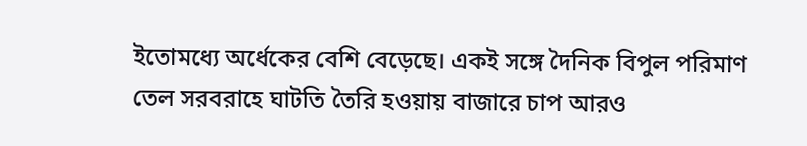ইতোমধ্যে অর্ধেকের বেশি বেড়েছে। একই সঙ্গে দৈনিক বিপুল পরিমাণ তেল সরবরাহে ঘাটতি তৈরি হওয়ায় বাজারে চাপ আরও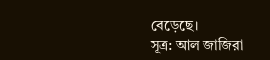বেড়েছে।
সূত্র: আল জাজিরা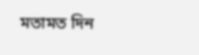মতামত দিন